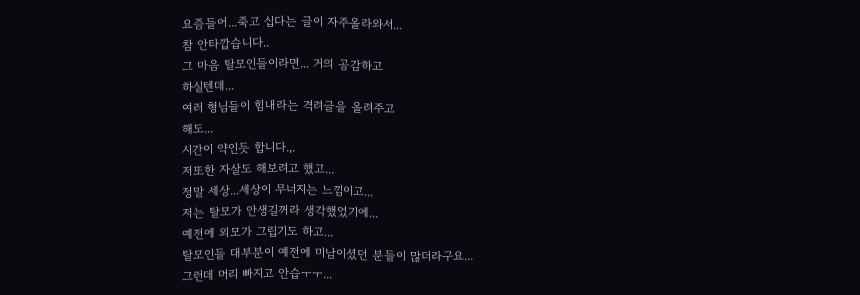요즘들어...죽고 십다는 글이 자주올라와서...
참 안타깝습니다..
그 마음 탈모인들이라면... 거의 공감하고
하실텐데...
여러 형님들이 힘내라는 격려글을 올려주고
해도...
시간이 약인듯 합니다.,.
저또한 자살도 해보려고 했고...
정말 세상...세상이 무너지는 느낌이고...
저는 탈모가 안생길꺼라 생각했었기에...
예전에 외모가 그립기도 하고...
탈모인들 대부분이 예전에 미남이셨던 분들이 많더라구요...
그런데 머리 빠지고 안습ㅜㅜ...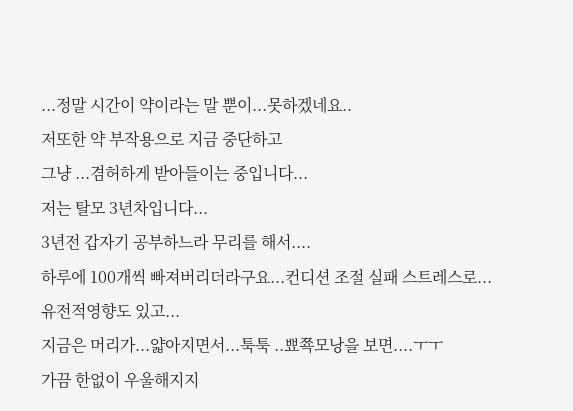...정말 시간이 약이라는 말 뿐이...못하겠네요..
저또한 약 부작용으로 지금 중단하고
그냥 ...겸허하게 받아들이는 중입니다...
저는 탈모 3년차입니다...
3년전 갑자기 공부하느라 무리를 해서....
하루에 100개씩 빠져버리더라구요...컨디션 조절 실패 스트레스로...
유전적영향도 있고...
지금은 머리가...얇아지면서...툭툭 ..뾰쬭모낭을 보면....ㅜㅜ
가끔 한없이 우울해지지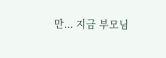만... 지금 부모님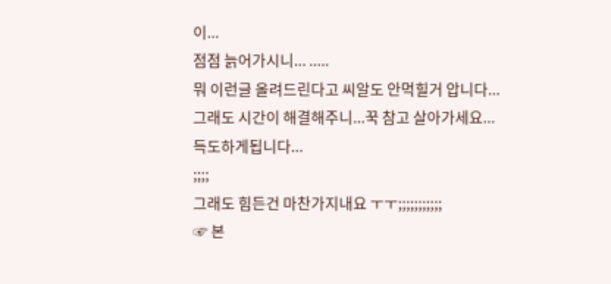이...
점점 늙어가시니... .....
뭐 이런글 올려드린다고 씨알도 안먹힐거 압니다...
그래도 시간이 해결해주니...꾹 참고 살아가세요...
득도하게됩니다...
;;;;
그래도 힘든건 마찬가지내요 ㅜㅜ;;;;;;;;;;;
☞ 본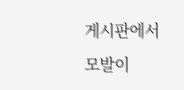게시판에서 모발이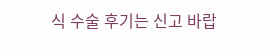식 수술 후기는 신고 바랍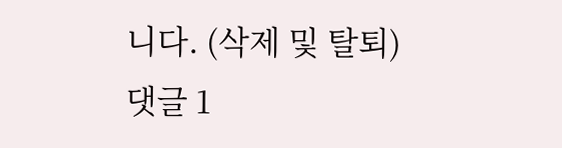니다. (삭제 및 탈퇴)
댓글 1